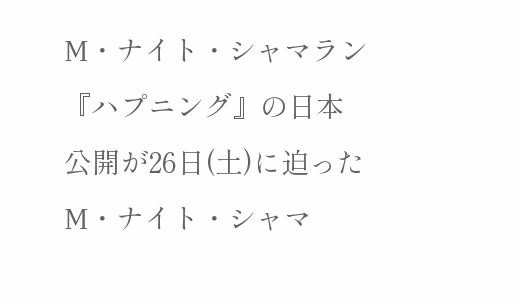M・ナイト・シャマラン
『ハプニング』の日本公開が26日(土)に迫ったM・ナイト・シャマ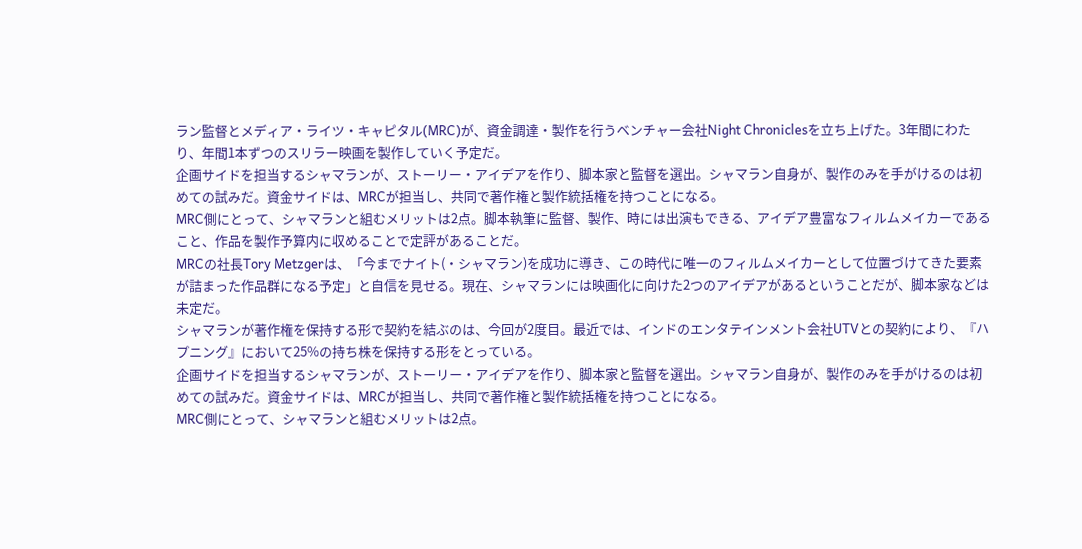ラン監督とメディア・ライツ・キャピタル(MRC)が、資金調達・製作を行うベンチャー会社Night Chroniclesを立ち上げた。3年間にわたり、年間1本ずつのスリラー映画を製作していく予定だ。
企画サイドを担当するシャマランが、ストーリー・アイデアを作り、脚本家と監督を選出。シャマラン自身が、製作のみを手がけるのは初めての試みだ。資金サイドは、MRCが担当し、共同で著作権と製作統括権を持つことになる。
MRC側にとって、シャマランと組むメリットは2点。脚本執筆に監督、製作、時には出演もできる、アイデア豊富なフィルムメイカーであること、作品を製作予算内に収めることで定評があることだ。
MRCの社長Tory Metzgerは、「今までナイト(・シャマラン)を成功に導き、この時代に唯一のフィルムメイカーとして位置づけてきた要素が詰まった作品群になる予定」と自信を見せる。現在、シャマランには映画化に向けた2つのアイデアがあるということだが、脚本家などは未定だ。
シャマランが著作権を保持する形で契約を結ぶのは、今回が2度目。最近では、インドのエンタテインメント会社UTVとの契約により、『ハプニング』において25%の持ち株を保持する形をとっている。
企画サイドを担当するシャマランが、ストーリー・アイデアを作り、脚本家と監督を選出。シャマラン自身が、製作のみを手がけるのは初めての試みだ。資金サイドは、MRCが担当し、共同で著作権と製作統括権を持つことになる。
MRC側にとって、シャマランと組むメリットは2点。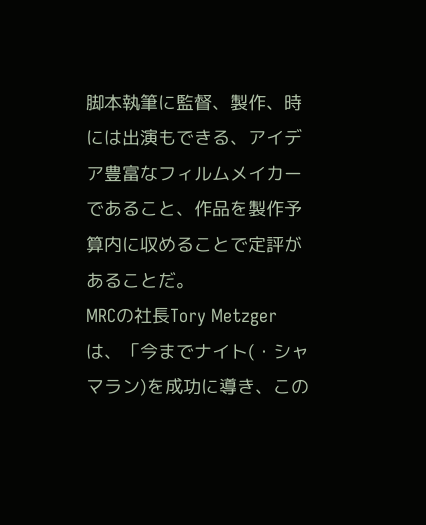脚本執筆に監督、製作、時には出演もできる、アイデア豊富なフィルムメイカーであること、作品を製作予算内に収めることで定評があることだ。
MRCの社長Tory Metzgerは、「今までナイト(・シャマラン)を成功に導き、この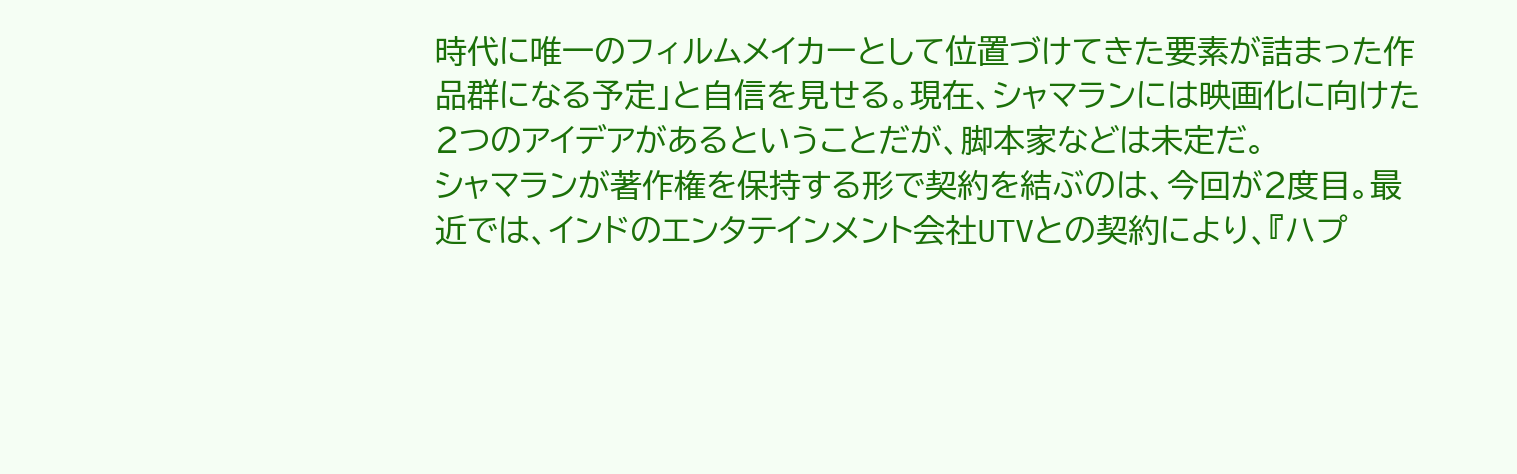時代に唯一のフィルムメイカーとして位置づけてきた要素が詰まった作品群になる予定」と自信を見せる。現在、シャマランには映画化に向けた2つのアイデアがあるということだが、脚本家などは未定だ。
シャマランが著作権を保持する形で契約を結ぶのは、今回が2度目。最近では、インドのエンタテインメント会社UTVとの契約により、『ハプ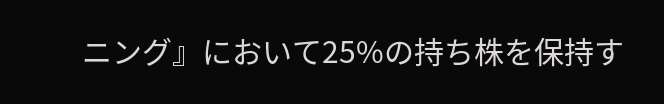ニング』において25%の持ち株を保持す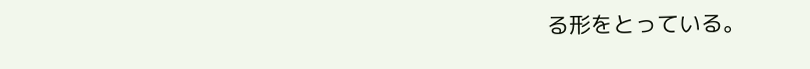る形をとっている。